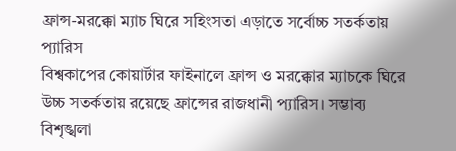ফ্রান্স-মরক্কো ম্যাচ ঘিরে সহিংসতা এড়াতে সর্বোচ্চ সতর্কতায় প্যারিস
বিশ্বকাপের কোয়ার্টার ফাইনালে ফ্রান্স ও মরক্কোর ম্যাচকে ঘিরে উচ্চ সতর্কতায় রয়েছে ফ্রান্সের রাজধানী প্যারিস। সম্ভাব্য বিশৃঙ্খলা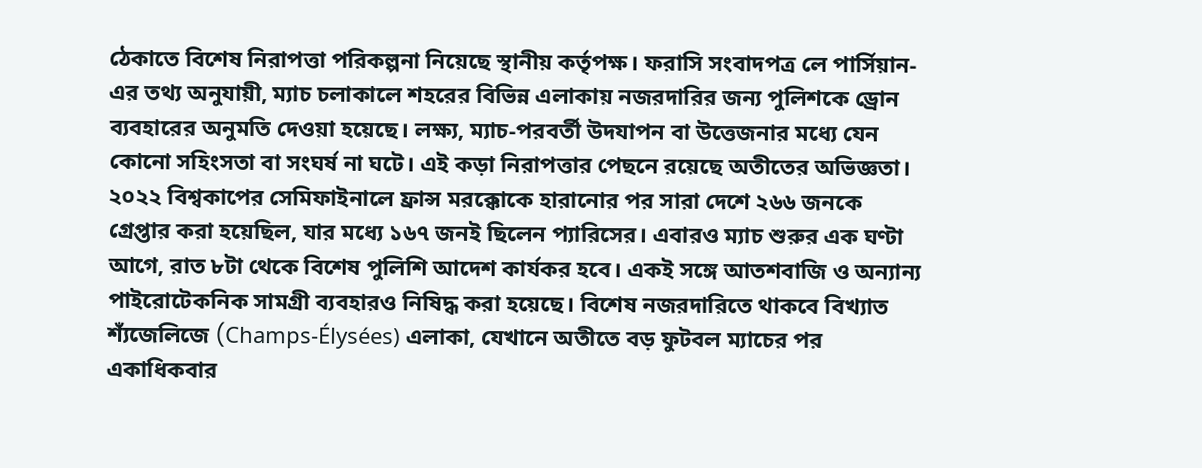ঠেকাতে বিশেষ নিরাপত্তা পরিকল্পনা নিয়েছে স্থানীয় কর্তৃপক্ষ। ফরাসি সংবাদপত্র লে পার্সিয়ান-এর তথ্য অনুযায়ী, ম্যাচ চলাকালে শহরের বিভিন্ন এলাকায় নজরদারির জন্য পুলিশকে ড্রোন ব্যবহারের অনুমতি দেওয়া হয়েছে। লক্ষ্য, ম্যাচ-পরবর্তী উদযাপন বা উত্তেজনার মধ্যে যেন কোনো সহিংসতা বা সংঘর্ষ না ঘটে। এই কড়া নিরাপত্তার পেছনে রয়েছে অতীতের অভিজ্ঞতা। ২০২২ বিশ্বকাপের সেমিফাইনালে ফ্রান্স মরক্কোকে হারানোর পর সারা দেশে ২৬৬ জনকে গ্রেপ্তার করা হয়েছিল, যার মধ্যে ১৬৭ জনই ছিলেন প্যারিসের। এবারও ম্যাচ শুরুর এক ঘণ্টা আগে, রাত ৮টা থেকে বিশেষ পুলিশি আদেশ কার্যকর হবে। একই সঙ্গে আতশবাজি ও অন্যান্য পাইরোটেকনিক সামগ্রী ব্যবহারও নিষিদ্ধ করা হয়েছে। বিশেষ নজরদারিতে থাকবে বিখ্যাত শ্যঁজেলিজে (Champs-Élysées) এলাকা, যেখানে অতীতে বড় ফুটবল ম্যাচের পর একাধিকবার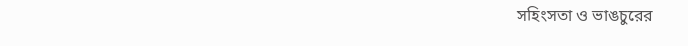সহিংসতা ও ভাঙচুরের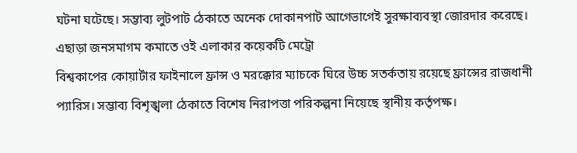ঘটনা ঘটেছে। সম্ভাব্য লুটপাট ঠেকাতে অনেক দোকানপাট আগেভাগেই সুরক্ষাব্যবস্থা জোরদার করেছে। এছাড়া জনসমাগম কমাতে ওই এলাকার কয়েকটি মেট্রো
বিশ্বকাপের কোয়ার্টার ফাইনালে ফ্রান্স ও মরক্কোর ম্যাচকে ঘিরে উচ্চ সতর্কতায় রয়েছে ফ্রান্সের রাজধানী প্যারিস। সম্ভাব্য বিশৃঙ্খলা ঠেকাতে বিশেষ নিরাপত্তা পরিকল্পনা নিয়েছে স্থানীয় কর্তৃপক্ষ।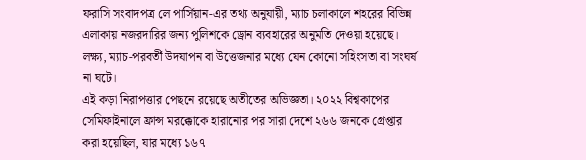ফরাসি সংবাদপত্র লে পার্সিয়ান-এর তথ্য অনুযায়ী, ম্যাচ চলাকালে শহরের বিভিন্ন এলাকায় নজরদারির জন্য পুলিশকে ড্রোন ব্যবহারের অনুমতি দেওয়া হয়েছে। লক্ষ্য, ম্যাচ-পরবর্তী উদযাপন বা উত্তেজনার মধ্যে যেন কোনো সহিংসতা বা সংঘর্ষ না ঘটে।
এই কড়া নিরাপত্তার পেছনে রয়েছে অতীতের অভিজ্ঞতা। ২০২২ বিশ্বকাপের সেমিফাইনালে ফ্রান্স মরক্কোকে হারানোর পর সারা দেশে ২৬৬ জনকে গ্রেপ্তার করা হয়েছিল, যার মধ্যে ১৬৭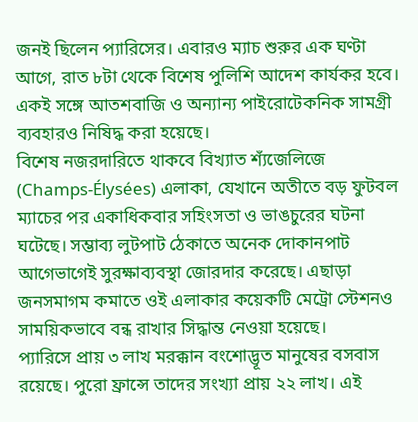জনই ছিলেন প্যারিসের। এবারও ম্যাচ শুরুর এক ঘণ্টা আগে, রাত ৮টা থেকে বিশেষ পুলিশি আদেশ কার্যকর হবে। একই সঙ্গে আতশবাজি ও অন্যান্য পাইরোটেকনিক সামগ্রী ব্যবহারও নিষিদ্ধ করা হয়েছে।
বিশেষ নজরদারিতে থাকবে বিখ্যাত শ্যঁজেলিজে (Champs-Élysées) এলাকা, যেখানে অতীতে বড় ফুটবল ম্যাচের পর একাধিকবার সহিংসতা ও ভাঙচুরের ঘটনা ঘটেছে। সম্ভাব্য লুটপাট ঠেকাতে অনেক দোকানপাট আগেভাগেই সুরক্ষাব্যবস্থা জোরদার করেছে। এছাড়া জনসমাগম কমাতে ওই এলাকার কয়েকটি মেট্রো স্টেশনও সাময়িকভাবে বন্ধ রাখার সিদ্ধান্ত নেওয়া হয়েছে।
প্যারিসে প্রায় ৩ লাখ মরক্কান বংশোদ্ভূত মানুষের বসবাস রয়েছে। পুরো ফ্রান্সে তাদের সংখ্যা প্রায় ২২ লাখ। এই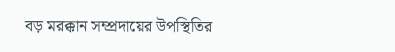বড় মরক্কান সম্প্রদায়ের উপস্থিতির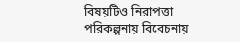বিষয়টিও নিরাপত্তা পরিকল্পনায় বিবেচনায়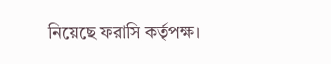নিয়েছে ফরাসি কর্তৃপক্ষ।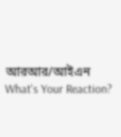আরআর/আইএন
What's Your Reaction?